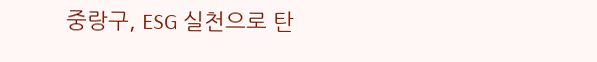중랑구, ESG 실천으로 탄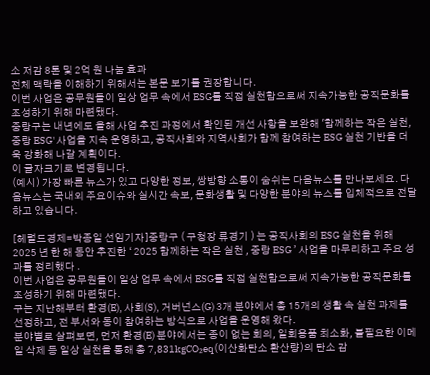소 저감 8톤 및 2억 원 나눔 효과
전체 맥락을 이해하기 위해서는 본문 보기를 권장합니다.
이번 사업은 공무원들이 일상 업무 속에서 ESG를 직접 실천함으로써 지속가능한 공직문화를 조성하기 위해 마련됐다.
중랑구는 내년에도 올해 사업 추진 과정에서 확인된 개선 사항을 보완해 '함께하는 작은 실천, 중랑 ESG' 사업을 지속 운영하고, 공직사회와 지역사회가 함께 참여하는 ESG 실천 기반을 더욱 강화해 나갈 계획이다.
이 글자크기로 변경됩니다.
(예시) 가장 빠른 뉴스가 있고 다양한 정보, 쌍방향 소통이 숨쉬는 다음뉴스를 만나보세요. 다음뉴스는 국내외 주요이슈와 실시간 속보, 문화생활 및 다양한 분야의 뉴스를 입체적으로 전달하고 있습니다.

[헤럴드경제=박종일 선임기자]중랑구 ( 구청장 류경기 ) 는 공직사회의 ESG 실천을 위해 2025 년 한 해 동안 추진한 ‘ 2025 함께하는 작은 실천 , 중랑 ESG ’ 사업을 마무리하고 주요 성과를 정리했다 .
이번 사업은 공무원들이 일상 업무 속에서 ESG를 직접 실천함으로써 지속가능한 공직문화를 조성하기 위해 마련됐다.
구는 지난해부터 환경(E), 사회(S), 거버넌스(G) 3개 분야에서 총 15개의 생활 속 실천 과제를 선정하고, 전 부서와 동이 참여하는 방식으로 사업을 운영해 왔다.
분야별로 살펴보면, 먼저 환경(E) 분야에서는 종이 없는 회의, 일회용품 최소화, 불필요한 이메일 삭제 등 일상 실천을 통해 총 7,831kgCO₂eq(이산화탄소 환산량)의 탄소 감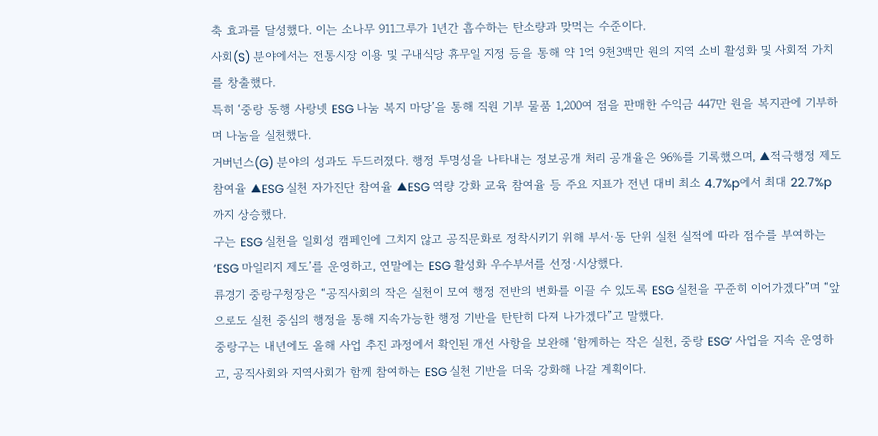축 효과를 달성했다. 이는 소나무 911그루가 1년간 흡수하는 탄소량과 맞먹는 수준이다.
사회(S) 분야에서는 전통시장 이용 및 구내식당 휴무일 지정 등을 통해 약 1억 9천3백만 원의 지역 소비 활성화 및 사회적 가치를 창출했다.
특히 ‘중랑 동행 사랑넷 ESG 나눔 복지 마당’을 통해 직원 기부 물품 1,200여 점을 판매한 수익금 447만 원을 복지관에 기부하며 나눔을 실천했다.
거버넌스(G) 분야의 성과도 두드러졌다. 행정 투명성을 나타내는 정보공개 처리 공개율은 96%를 기록했으며, ▲적극행정 제도 참여율 ▲ESG 실천 자가진단 참여율 ▲ESG 역량 강화 교육 참여율 등 주요 지표가 전년 대비 최소 4.7%p에서 최대 22.7%p까지 상승했다.
구는 ESG 실천을 일회성 캠페인에 그치지 않고 공직문화로 정착시키기 위해 부서·동 단위 실천 실적에 따라 점수를 부여하는 ‘ESG 마일리지 제도’를 운영하고, 연말에는 ESG 활성화 우수부서를 선정·시상했다.
류경기 중랑구청장은 “공직사회의 작은 실천이 모여 행정 전반의 변화를 이끌 수 있도록 ESG 실천을 꾸준히 이어가겠다”며 “앞으로도 실천 중심의 행정을 통해 지속가능한 행정 기반을 탄탄히 다져 나가겠다”고 말했다.
중랑구는 내년에도 올해 사업 추진 과정에서 확인된 개선 사항을 보완해 ‘함께하는 작은 실천, 중랑 ESG’ 사업을 지속 운영하고, 공직사회와 지역사회가 함께 참여하는 ESG 실천 기반을 더욱 강화해 나갈 계획이다.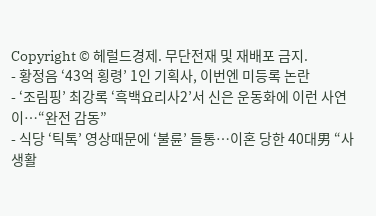Copyright © 헤럴드경제. 무단전재 및 재배포 금지.
- 황정음 ‘43억 횡령’ 1인 기획사, 이번엔 미등록 논란
- ‘조림핑’ 최강록 ‘흑백요리사2’서 신은 운동화에 이런 사연이…“완전 감동”
- 식당 ‘틱톡’ 영상때문에 ‘불륜’ 들통…이혼 당한 40대男 “사생활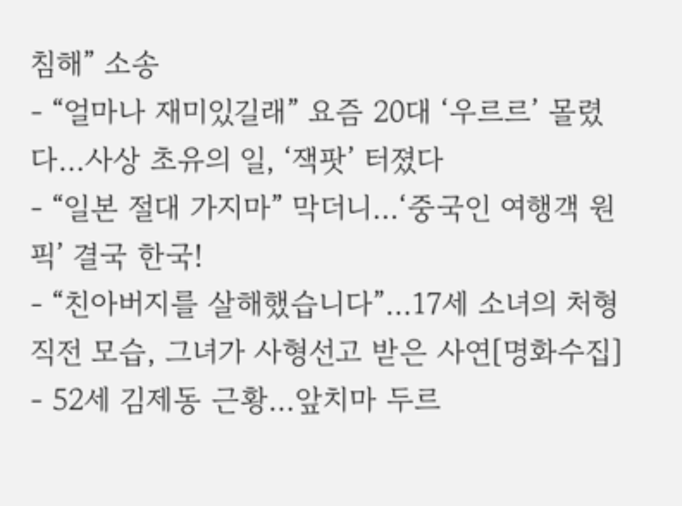침해” 소송
- “얼마나 재미있길래” 요즘 20대 ‘우르르’ 몰렸다…사상 초유의 일, ‘잭팟’ 터졌다
- “일본 절대 가지마” 막더니…‘중국인 여행객 원픽’ 결국 한국!
- “친아버지를 살해했습니다”…17세 소녀의 처형 직전 모습, 그녀가 사형선고 받은 사연[명화수집]
- 52세 김제동 근황…앞치마 두르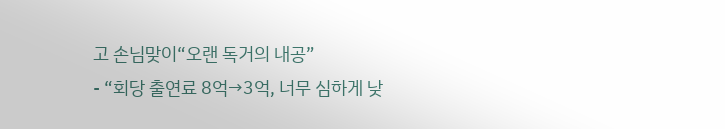고 손님맞이“오랜 독거의 내공”
- “회당 출연료 8억→3억, 너무 심하게 낮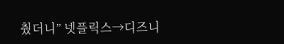췄더니” 넷플릭스→디즈니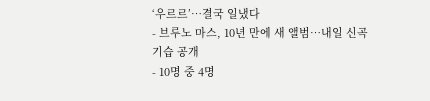‘우르르’…결국 일냈다
- 브루노 마스, 10년 만에 새 앨범…내일 신곡 기습 공개
- 10명 중 4명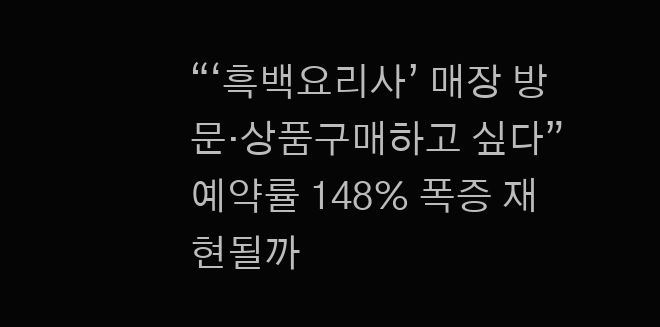“‘흑백요리사’ 매장 방문·상품구매하고 싶다” 예약률 148% 폭증 재현될까